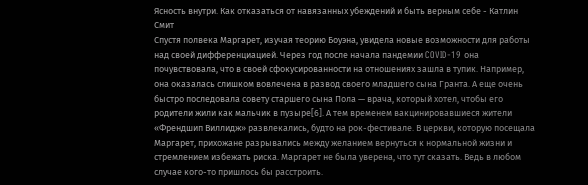Ясность внутри. Как отказаться от навязанных убеждений и быть верным себе - Катлин Смит
Спустя полвека Маргарет, изучая теорию Боуэна, увидела новые возможности для работы над своей дифференциацией. Через год после начала пандемии COVID-19 она почувствовала, что в своей сфокусированности на отношениях зашла в тупик. Например, она оказалась слишком вовлечена в развод своего младшего сына Гранта. А еще очень быстро последовала совету старшего сына Пола — врача, который хотел, чтобы его родители жили как мальчик в пузыре[6]. А тем временем вакцинировавшиеся жители «Френдшип Виллидж» развлекались, будто на рок-фестивале. В церкви, которую посещала Маргарет, прихожане разрывались между желанием вернуться к нормальной жизни и стремлением избежать риска. Маргарет не была уверена, что тут сказать. Ведь в любом случае кого-то пришлось бы расстроить.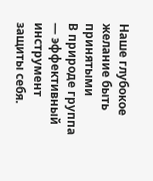Наше глубокое желание быть принятыми
В природе группа — эффективный инструмент защиты себя.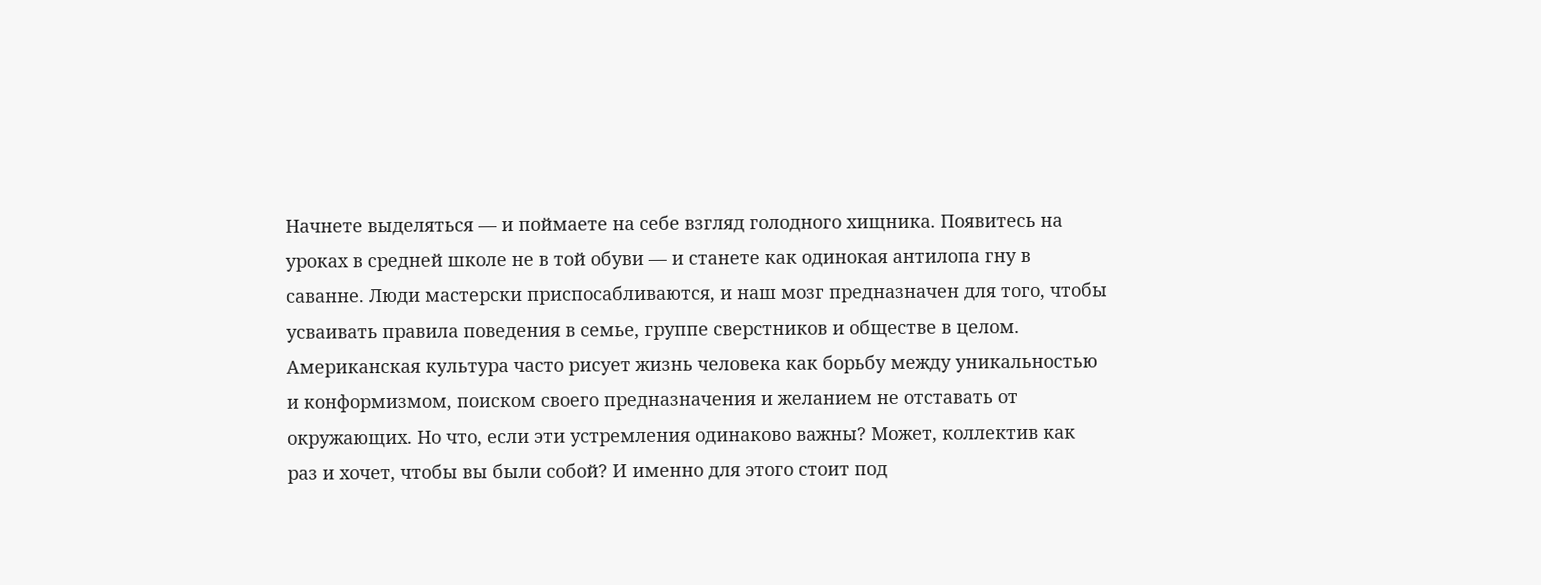Начнете выделяться — и поймаете на себе взгляд голодного хищника. Появитесь на уроках в средней школе не в той обуви — и станете как одинокая антилопа гну в саванне. Люди мастерски приспосабливаются, и наш мозг предназначен для того, чтобы усваивать правила поведения в семье, группе сверстников и обществе в целом. Американская культура часто рисует жизнь человека как борьбу между уникальностью и конформизмом, поиском своего предназначения и желанием не отставать от окружающих. Но что, если эти устремления одинаково важны? Может, коллектив как раз и хочет, чтобы вы были собой? И именно для этого стоит под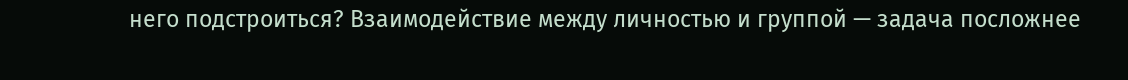него подстроиться? Взаимодействие между личностью и группой — задача посложнее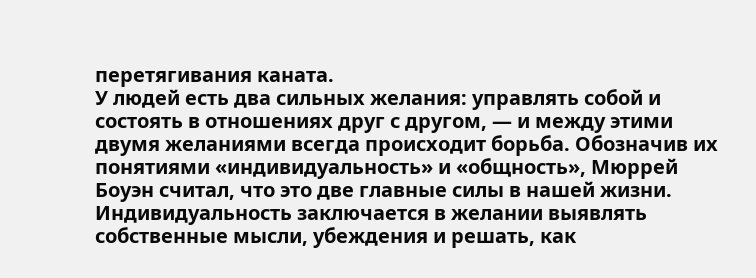перетягивания каната.
У людей есть два сильных желания: управлять собой и состоять в отношениях друг с другом, — и между этими двумя желаниями всегда происходит борьба. Обозначив их понятиями «индивидуальность» и «общность», Мюррей Боуэн считал, что это две главные силы в нашей жизни.
Индивидуальность заключается в желании выявлять собственные мысли, убеждения и решать, как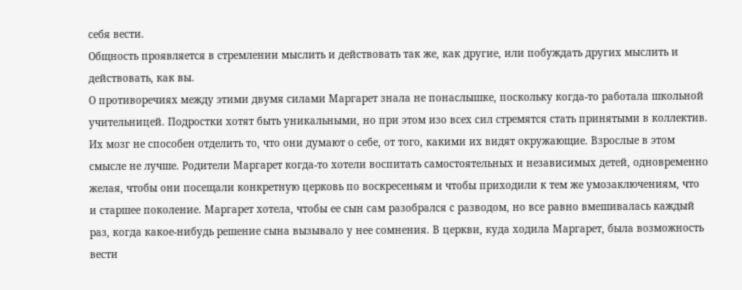себя вести.
Общность проявляется в стремлении мыслить и действовать так же, как другие, или побуждать других мыслить и действовать, как вы.
О противоречиях между этими двумя силами Маргарет знала не понаслышке, поскольку когда-то работала школьной учительницей. Подростки хотят быть уникальными, но при этом изо всех сил стремятся стать принятыми в коллектив. Их мозг не способен отделить то, что они думают о себе, от того, какими их видят окружающие. Взрослые в этом смысле не лучше. Родители Маргарет когда-то хотели воспитать самостоятельных и независимых детей, одновременно желая, чтобы они посещали конкретную церковь по воскресеньям и чтобы приходили к тем же умозаключениям, что и старшее поколение. Маргарет хотела, чтобы ее сын сам разобрался с разводом, но все равно вмешивалась каждый раз, когда какое-нибудь решение сына вызывало у нее сомнения. В церкви, куда ходила Маргарет, была возможность вести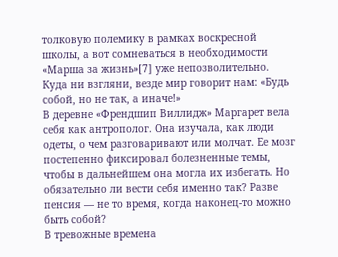толковую полемику в рамках воскресной школы, а вот сомневаться в необходимости «Марша за жизнь»[7] уже непозволительно. Куда ни взгляни, везде мир говорит нам: «Будь собой, но не так, а иначе!»
В деревне «Френдшип Виллидж» Маргарет вела себя как антрополог. Она изучала, как люди одеты, о чем разговаривают или молчат. Ее мозг постепенно фиксировал болезненные темы, чтобы в дальнейшем она могла их избегать. Но обязательно ли вести себя именно так? Разве пенсия — не то время, когда наконец-то можно быть собой?
В тревожные времена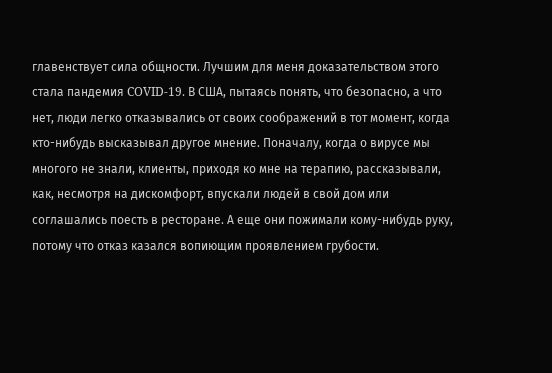главенствует сила общности. Лучшим для меня доказательством этого стала пандемия COVID-19. В США, пытаясь понять, что безопасно, а что нет, люди легко отказывались от своих соображений в тот момент, когда кто-нибудь высказывал другое мнение. Поначалу, когда о вирусе мы многого не знали, клиенты, приходя ко мне на терапию, рассказывали, как, несмотря на дискомфорт, впускали людей в свой дом или соглашались поесть в ресторане. А еще они пожимали кому-нибудь руку, потому что отказ казался вопиющим проявлением грубости.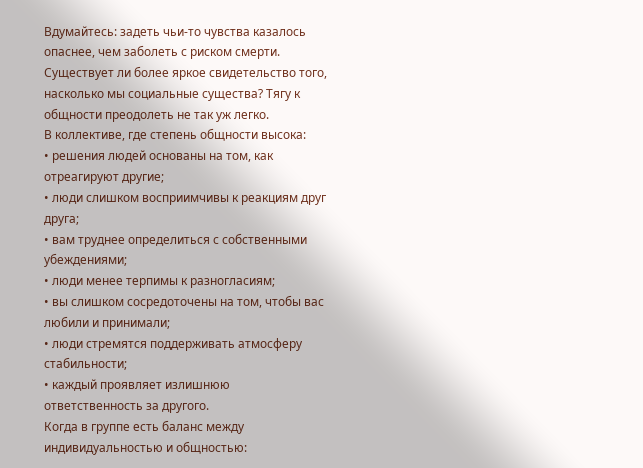Вдумайтесь: задеть чьи-то чувства казалось опаснее, чем заболеть с риском смерти. Существует ли более яркое свидетельство того, насколько мы социальные существа? Тягу к общности преодолеть не так уж легко.
В коллективе, где степень общности высока:
• решения людей основаны на том, как отреагируют другие;
• люди слишком восприимчивы к реакциям друг друга;
• вам труднее определиться с собственными убеждениями;
• люди менее терпимы к разногласиям;
• вы слишком сосредоточены на том, чтобы вас любили и принимали;
• люди стремятся поддерживать атмосферу стабильности;
• каждый проявляет излишнюю ответственность за другого.
Когда в группе есть баланс между индивидуальностью и общностью: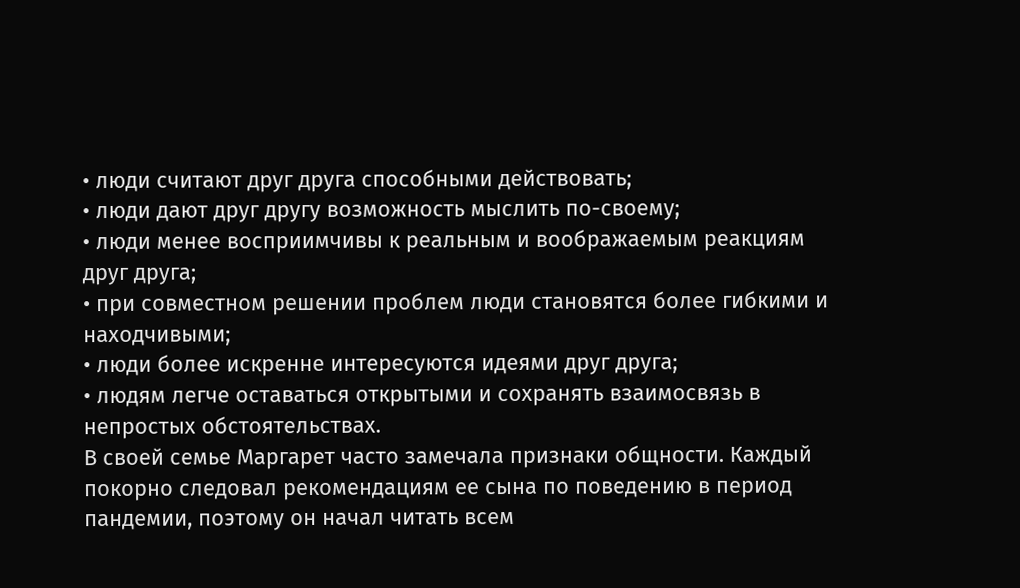• люди считают друг друга способными действовать;
• люди дают друг другу возможность мыслить по-своему;
• люди менее восприимчивы к реальным и воображаемым реакциям друг друга;
• при совместном решении проблем люди становятся более гибкими и находчивыми;
• люди более искренне интересуются идеями друг друга;
• людям легче оставаться открытыми и сохранять взаимосвязь в непростых обстоятельствах.
В своей семье Маргарет часто замечала признаки общности. Каждый покорно следовал рекомендациям ее сына по поведению в период пандемии, поэтому он начал читать всем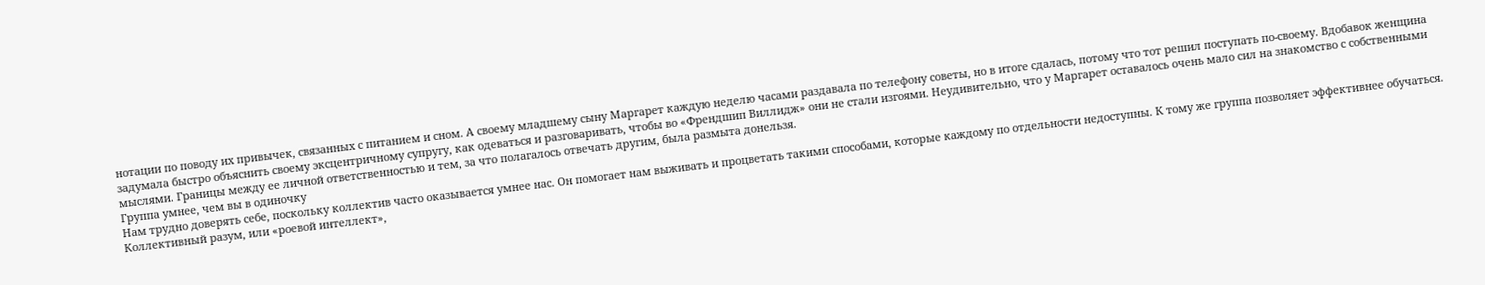нотации по поводу их привычек, связанных с питанием и сном. А своему младшему сыну Маргарет каждую неделю часами раздавала по телефону советы, но в итоге сдалась, потому что тот решил поступать по-своему. Вдобавок женщина задумала быстро объяснить своему эксцентричному супругу, как одеваться и разговаривать, чтобы во «Френдшип Виллидж» они не стали изгоями. Неудивительно, что у Маргарет оставалось очень мало сил на знакомство с собственными мыслями. Границы между ее личной ответственностью и тем, за что полагалось отвечать другим, была размыта донельзя.
Группа умнее, чем вы в одиночку
Нам трудно доверять себе, поскольку коллектив часто оказывается умнее нас. Он помогает нам выживать и процветать такими способами, которые каждому по отдельности недоступны. К тому же группа позволяет эффективнее обучаться. Коллективный разум, или «роевой интеллект»,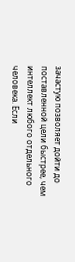зачастую позволяет дойти до поставленной цели быстрее, чем интеллект любого отдельного человека. Если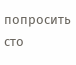попросить сто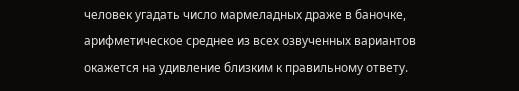человек угадать число мармеладных драже в баночке, арифметическое среднее из всех озвученных вариантов окажется на удивление близким к правильному ответу.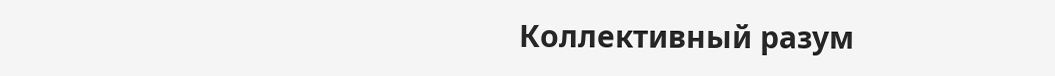Коллективный разум